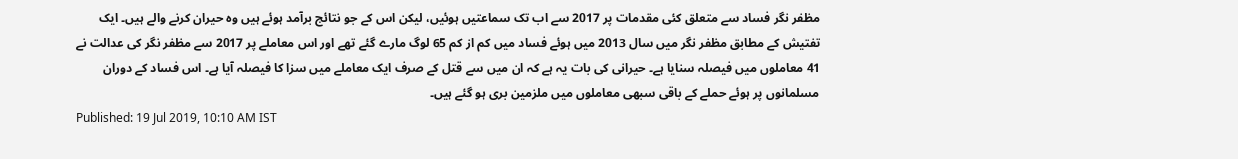مظفر نگر فساد سے متعلق کئی مقدمات پر 2017 سے اب تک سماعتیں ہوئیں، لیکن اس کے جو نتائج برآمد ہوئے ہیں وہ حیران کرنے والے ہیں۔ ایک تفتیش کے مطابق مظفر نگر میں سال 2013 میں ہوئے فساد میں کم از کم 65 لوگ مارے گئے تھے اور اس معاملے پر 2017 سے مظفر نگر کی عدالت نے 41 معاملوں میں فیصلہ سنایا ہے۔ حیرانی کی بات یہ ہے کہ ان میں سے قتل کے صرف ایک معاملے میں سزا کا فیصلہ آیا ہے۔ اس فساد کے دوران مسلمانوں پر ہوئے حملے کے باقی سبھی معاملوں میں ملزمین بری ہو گئے ہیں۔
Published: 19 Jul 2019, 10:10 AM IST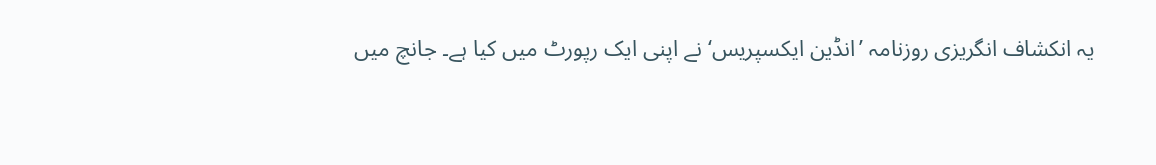یہ انکشاف انگریزی روزنامہ ’انڈین ایکسپریس‘ نے اپنی ایک رپورٹ میں کیا ہے۔ جانچ میں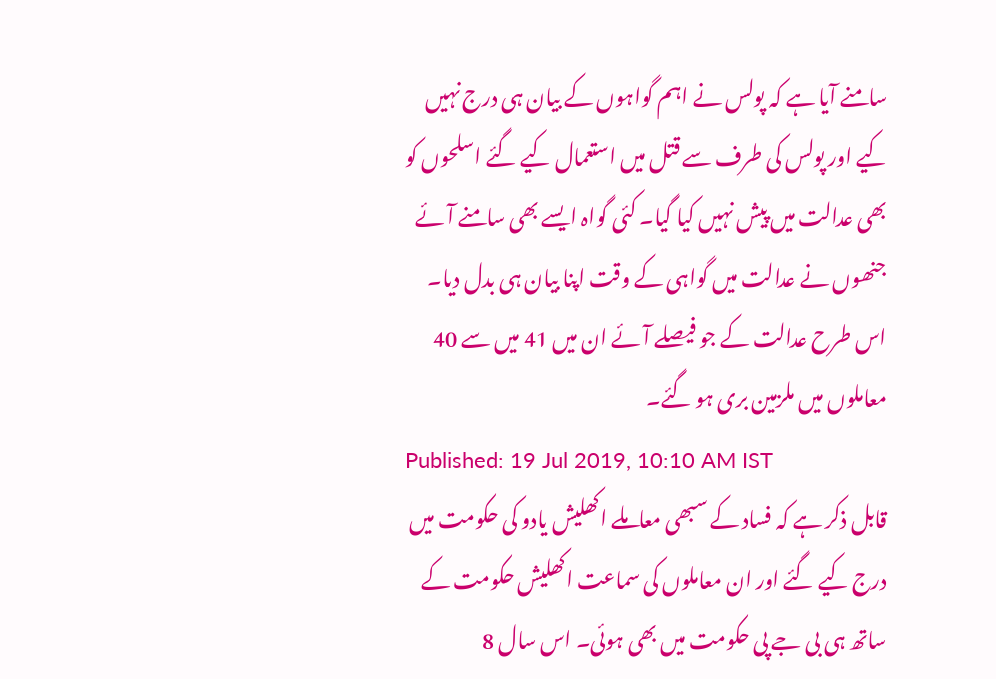سامنے آیا ہے کہ پولس نے اہم گواہوں کے بیان ہی درج نہیں کیے اور پولس کی طرف سے قتل میں استعمال کیے گئے اسلحوں کو بھی عدالت میں پیش نہیں کیا گیا۔ کئی گواہ ایسے بھی سامنے آئے جنھوں نے عدالت میں گواہی کے وقت اپنا بیان ہی بدل دیا۔ اس طرح عدالت کے جو فیصلے آئے ان میں 41 میں سے 40 معاملوں میں ملزمین بری ہو گئے۔
Published: 19 Jul 2019, 10:10 AM IST
قابل ذکر ہے کہ فساد کے سبھی معاملے اکھلیش یادو کی حکومت میں درج کیے گئے اور ان معاملوں کی سماعت اکھلیش حکومت کے ساتھ ہی بی جے پی حکومت میں بھی ہوئی۔ اس سال 8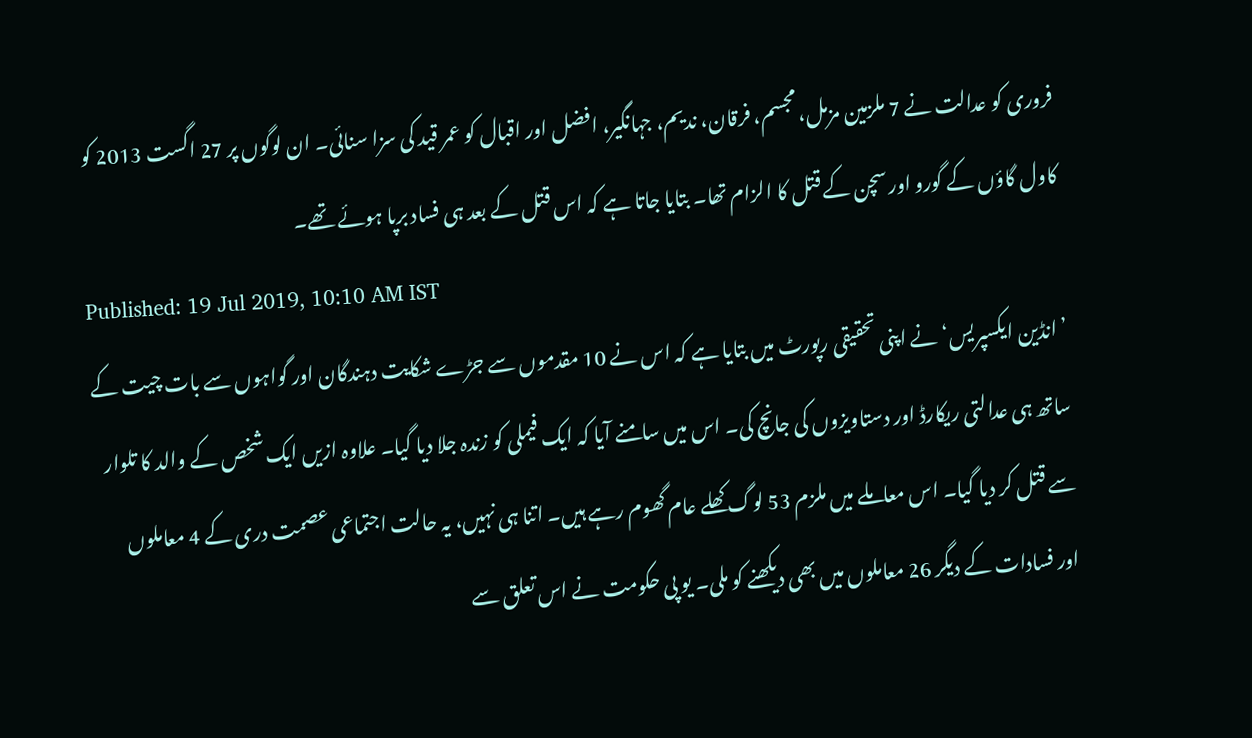فروری کو عدالت نے 7 ملزمین مزمل، مجسم، فرقان، ندیم، جہانگیر، افضل اور اقبال کو عمر قید کی سزا سنائی۔ ان لوگوں پر 27 اگست 2013 کو کاول گاؤں کے گورو اور سچن کے قتل کا الزام تھا۔ بتایا جاتا ہے کہ اس قتل کے بعد ہی فساد برپا ہوئے تھے۔
Published: 19 Jul 2019, 10:10 AM IST
’انڈین ایکسپریس‘ نے اپنی تحقیقی رپورٹ میں بتایا ہے کہ اس نے 10 مقدموں سے جڑے شکایت دہندگان اور گواہوں سے بات چیت کے ساتھ ہی عدالتی ریکارڈ اور دستاویزوں کی جانچ کی۔ اس میں سامنے آیا کہ ایک فیملی کو زندہ جلا دیا گیا۔ علاوہ ازیں ایک شخص کے والد کا تلوار سے قتل کر دیا گیا۔ اس معاملے میں ملزم 53 لوگ کھلے عام گھوم رہے ہیں۔ اتنا ہی نہیں، یہ حالت اجتماعی عصمت دری کے 4 معاملوں اور فسادات کے دیگر 26 معاملوں میں بھی دیکھنے کو ملی۔ یو پی حکومت نے اس تعلق سے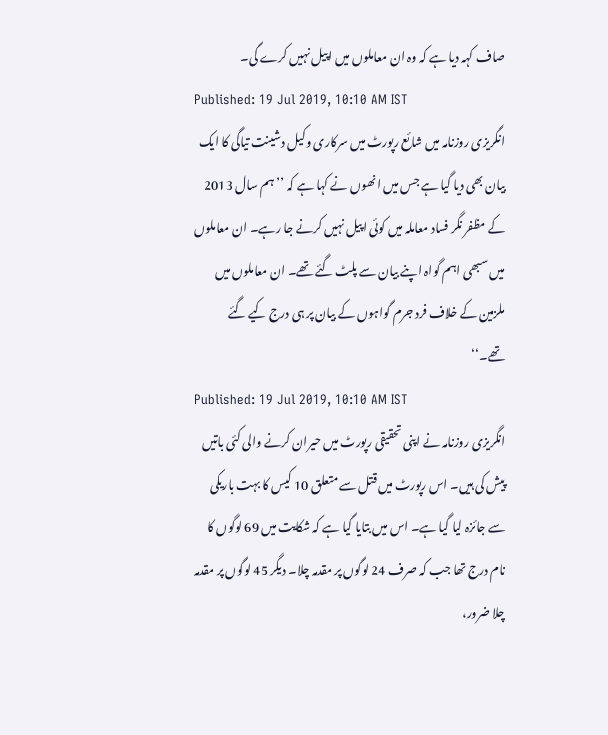صاف کہہ دیا ہے کہ وہ ان معاملوں میں اپیل نہیں کرے گی۔
Published: 19 Jul 2019, 10:10 AM IST
انگریزی روزنامہ میں شائع رپورٹ میں سرکاری وکیل دشینت تیاگی کا ایک بیان بھی دیا گیا ہے جس میں انھوں نے کہا ہے کہ ’’ہم سال 2013 کے مظفر نگر فساد معاملہ میں کوئی اپیل نہیں کرنے جا رہے۔ ان معاملوں میں سبھی اہم گواہ اپنے بیان سے پلٹ گئے تھے۔ ان معاملوں میں ملزمین کے خلاف فرد جرم گواہوں کے بیان پر ہی درج کیے گئے تھے۔‘‘
Published: 19 Jul 2019, 10:10 AM IST
انگریزی روزنامہ نے اپنی تحقیقی رپورٹ میں حیران کرنے والی کئی باتیں پیش کی ہیں۔ اس رپورٹ میں قتل سے متعلق 10 کیس کا بہت باریکی سے جائزہ لیا گیا ہے۔ اس میں بتایا گیا ہے کہ شکایت میں 69 لوگوں کا نام درج تھا جب کہ صرف 24 لوگوں پر مقدمہ چلا۔ دیگر 45 لوگوں پر مقدمہ چلا ضرور،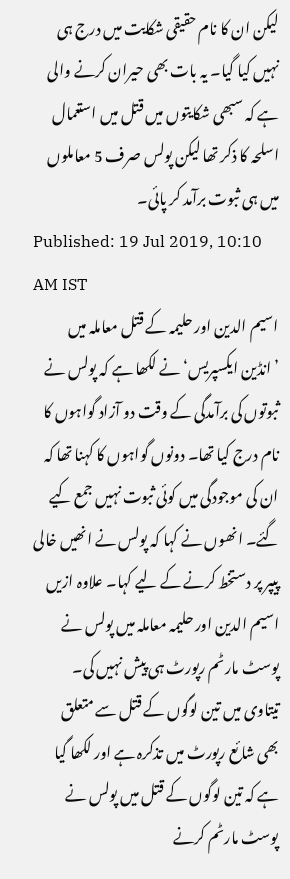لیکن ان کا نام حقیقی شکایت میں درج ہی نہیں کیا گیا۔ یہ بات بھی حیران کرنے والی ہے کہ سبھی شکایتوں میں قتل میں استعمال اسلحہ کا ذکر تھا لیکن پولس صرف 5 معاملوں میں ہی ثبوت برآمد کر پائی۔
Published: 19 Jul 2019, 10:10 AM IST
اسیم الدین اور حلیمہ کے قتل معاملہ میں ’انڈین ایکسپریس‘ نے لکھا ہے کہ پولس نے ثبوتوں کی برآمدگی کے وقت دو آزاد گواہوں کا نام درج کیا تھا۔ دونوں گواہوں کا کہنا تھا کہ ان کی موجودگی میں کوئی ثبوت نہیں جمع کیے گئے۔ انھوں نے کہا کہ پولس نے انھیں خالی پیپر پر دستخط کرنے کے لیے کہا۔ علاوہ ازیں اسیم الدین اور حلیمہ معاملہ میں پولس نے پوسٹ مارٹم رپورٹ ہی پیش نہیں کی۔ تیتاوی میں تین لوگوں کے قتل سے متعلق بھی شائع رپورٹ میں تذکرہ ہے اور لکھا گیا ہے کہ تین لوگوں کے قتل میں پولس نے پوسٹ مارٹم کرنے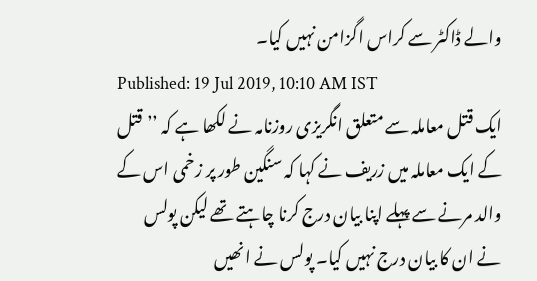والے ڈاکٹر سے کراس اگزامن نہیں کیا۔
Published: 19 Jul 2019, 10:10 AM IST
ایک قتل معاملہ سے متعلق انگریزی روزنامہ نے لکھا ہے کہ ’’قتل کے ایک معاملہ میں زریف نے کہا کہ سنگین طور پر زخمی اس کے والد مرنے سے پہلے اپنا بیان درج کرنا چاہتے تھے لیکن پولس نے ان کا بیان درج نہیں کیا۔ پولس نے انھیں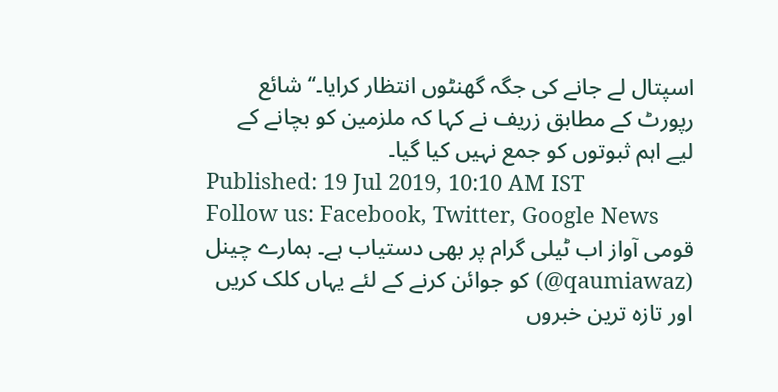اسپتال لے جانے کی جگہ گھنٹوں انتظار کرایا۔‘‘ شائع رپورٹ کے مطابق زریف نے کہا کہ ملزمین کو بچانے کے لیے اہم ثبوتوں کو جمع نہیں کیا گیا۔
Published: 19 Jul 2019, 10:10 AM IST
Follow us: Facebook, Twitter, Google News
قومی آواز اب ٹیلی گرام پر بھی دستیاب ہے۔ ہمارے چینل (qaumiawaz@) کو جوائن کرنے کے لئے یہاں کلک کریں اور تازہ ترین خبروں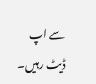سے اپ ڈیٹ رہیں۔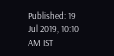Published: 19 Jul 2019, 10:10 AM IST